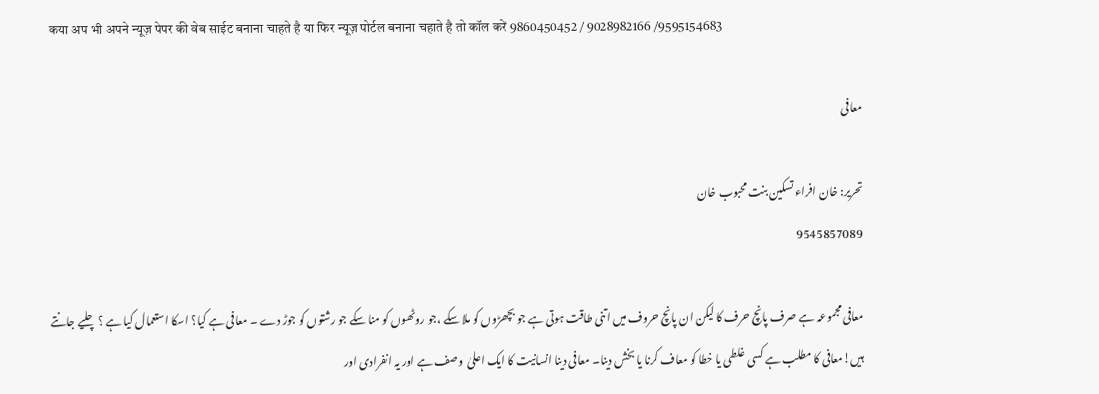कया अप भी अपने न्यूज़ पेपर की वेब साईट बनाना चाहते है या फिर न्यूज़ पोर्टल बनाना चहाते है तो कॉल करें 9860450452 / 9028982166 /9595154683

معافی

تحریر: خان افراء تسکین بنت محبوب خان
9545857089

معافی مجموعہ ہے صرف پانچ حرف کا لیکن ان پانچ حروف میں اتنی طاقت ہوتی ہے جو بچھڑوں کو ملا سکے ،جو روٹھوں کو منا سکے جو رشتوں کو جوڑ دے ۔ معافی ہے کیا؟ اسکا استعمال کیا ہے ؟ چلیے جانتے ہیں!معافی کا مطلب ہے کسی غلطی یا خطا کو معاف کرنا یا بخش دینا۔ معافی دینا انسانیت کا ایک اعلیٰ  وصف ہے اور یہ انفرادی اور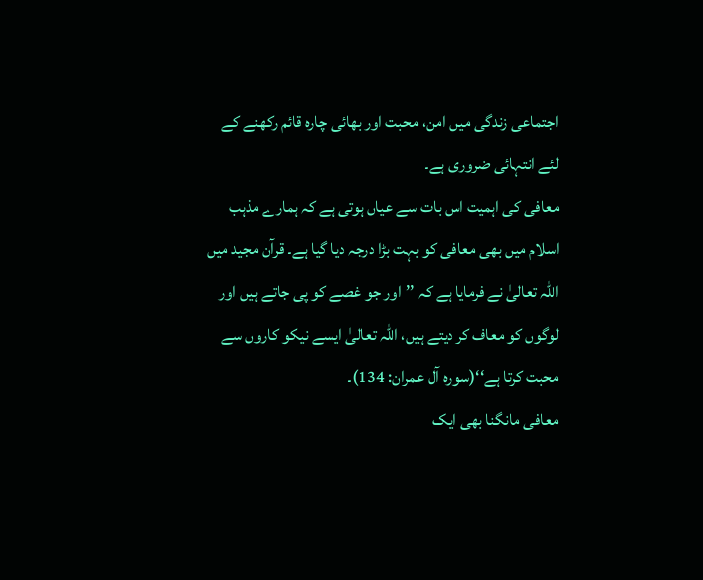اجتماعی زندگی میں امن، محبت اور بھائی چارہ قائم رکھنے کے لئے انتہائی ضروری ہے۔
معافی کی اہمیت اس بات سے عیاں ہوتی ہے کہ ہمارے مذہب اسلام میں بھی معافی کو بہت بڑا درجہ دیا گیا ہے۔ قرآن مجید میں اللہ تعالیٰ نے فرمایا ہے کہ ’’اور جو غصے کو پی جاتے ہیں اور لوگوں کو معاف کر دیتے ہیں، اللہ تعالیٰ ایسے نیکو کاروں سے محبت کرتا ہے‘‘(سورہ آل عمران: 134)۔
معافی مانگنا بھی ایک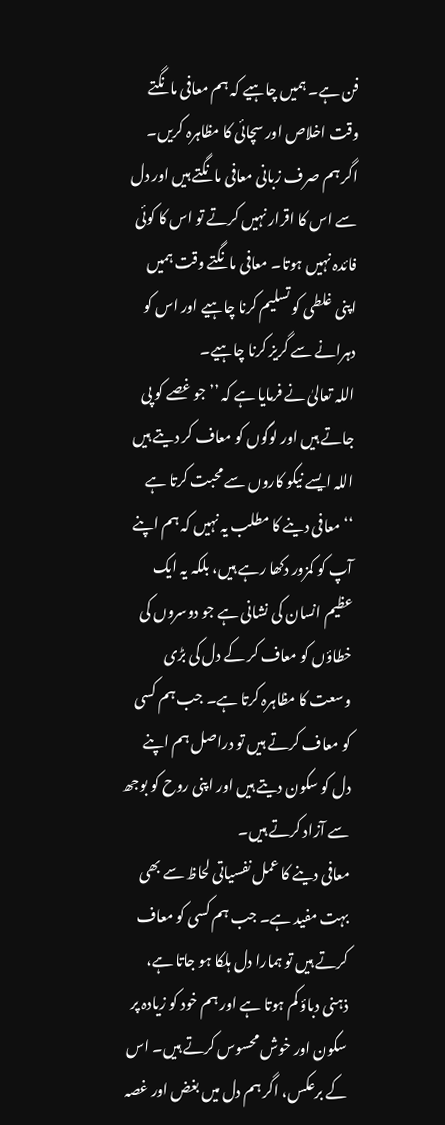فن ہے۔ ہمیں چاہیے کہ ہم معافی مانگتے وقت اخلاص اور سچائی کا مظاہرہ کریں۔ اگر ہم صرف زبانی معافی مانگتے ہیں اور دل سے اس کا اقرار نہیں کرتے تو اس کا کوئی فائدہ نہیں ہوتا۔ معافی مانگتے وقت ہمیں اپنی غلطی کو تسلیم کرنا چاہیے اور اس کو دہرانے سے گریز کرنا چاہیے۔
اللہ تعالیٰ نے فرمایا ہے کہ ’’جو غصے کو پی جاتے ہیں اور لوگوں کو معاف کر دیتے ہیں اللہ ایسے نیکو کاروں سے محبت کرتا ہے ‘‘معافی دینے کا مطلب یہ نہیں کہ ہم اپنے آپ کو کمزور دکھا رہے ہیں، بلکہ یہ ایک عظیم انسان کی نشانی ہے جو دوسروں کی خطاؤں کو معاف کر کے دل کی بڑی وسعت کا مظاہرہ کرتا ہے۔ جب ہم کسی کو معاف کرتے ہیں تو دراصل ہم اپنے دل کو سکون دیتے ہیں اور اپنی روح کو بوجھ سے آزاد کرتے ہیں۔
معافی دینے کا عمل نفسیاتی لحاظ سے بھی بہت مفید ہے۔ جب ہم کسی کو معاف کرتے ہیں تو ہمارا دل ہلکا ہو جاتا ہے، ذہنی دباؤ کم ہوتا ہے اور ہم خود کو زیادہ پر سکون اور خوش محسوس کرتے ہیں۔ اس کے برعکس، اگر ہم دل میں بغض اور غصہ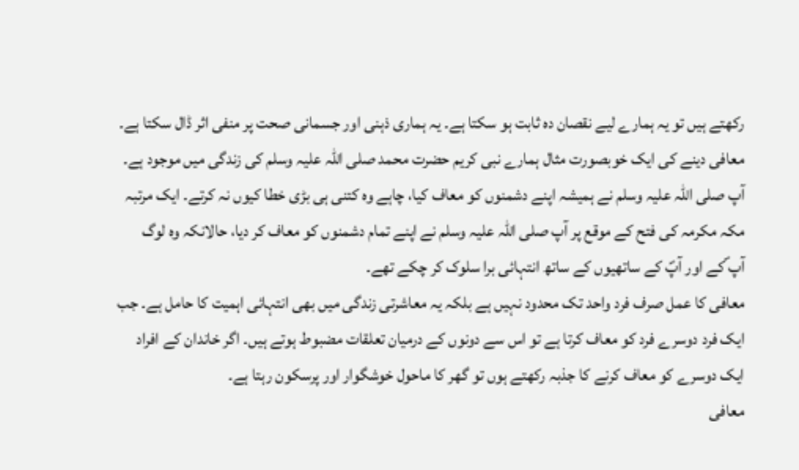رکھتے ہیں تو یہ ہمارے لیے نقصان دہ ثابت ہو سکتا ہے۔ یہ ہماری ذہنی اور جسمانی صحت پر منفی اثر ڈال سکتا ہے۔
معافی دینے کی ایک خوبصورت مثال ہمارے نبی کریم حضرت محمد صلی اللہ علیہ وسلم کی زندگی میں موجود ہے۔ آپ صلی اللہ علیہ وسلم نے ہمیشہ اپنے دشمنوں کو معاف کیا، چاہے وہ کتنی ہی بڑی خطا کیوں نہ کرتے۔ ایک مرتبہ مکہ مکرمہ کی فتح کے موقع پر آپ صلی اللہ علیہ وسلم نے اپنے تمام دشمنوں کو معاف کر دیا، حالانکہ وہ لوگ آپ ؐکے اور آپؐ کے ساتھیوں کے ساتھ انتہائی برا سلوک کر چکے تھے۔
معافی کا عمل صرف فرد واحد تک محدود نہیں ہے بلکہ یہ معاشرتی زندگی میں بھی انتہائی اہمیت کا حامل ہے۔ جب ایک فرد دوسرے فرد کو معاف کرتا ہے تو اس سے دونوں کے درمیان تعلقات مضبوط ہوتے ہیں۔ اگر خاندان کے افراد ایک دوسرے کو معاف کرنے کا جذبہ رکھتے ہوں تو گھر کا ماحول خوشگوار اور پرسکون رہتا ہے۔
معافی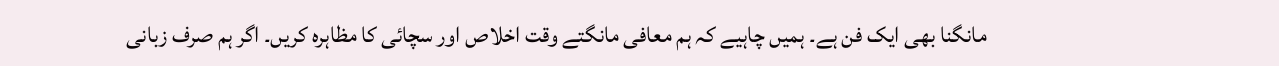مانگنا بھی ایک فن ہے۔ ہمیں چاہیے کہ ہم معافی مانگتے وقت اخلاص اور سچائی کا مظاہرہ کریں۔ اگر ہم صرف زبانی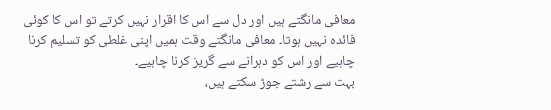معافی مانگتے ہیں اور دل سے اس کا اقرار نہیں کرتے تو اس کا کوئی فائدہ نہیں ہوتا۔ معافی مانگتے وقت ہمیں اپنی غلطی کو تسلیم کرنا چاہیے اور اس کو دہرانے سے گریز کرنا چاہیے۔
بہت سے رشتے جوڑ سکتے ہیں،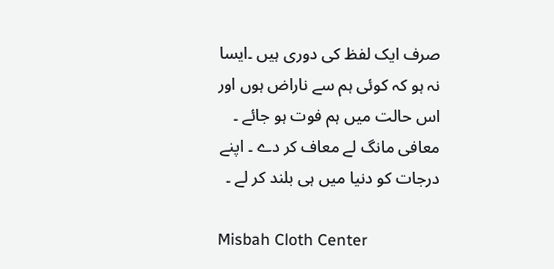صرف ایک لفظ کی دوری ہیں ۔ایسا نہ ہو کہ کوئی ہم سے ناراض ہوں اور اس حالت میں ہم فوت ہو جائے ۔ معافی مانگ لے معاف کر دے ۔ اپنے درجات کو دنیا میں ہی بلند کر لے ۔

Misbah Cloth Center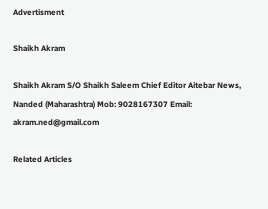Advertisment

Shaikh Akram

Shaikh Akram S/O Shaikh Saleem Chief Editor Aitebar News, Nanded (Maharashtra) Mob: 9028167307 Email: akram.ned@gmail.com

Related Articles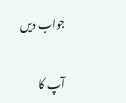جواب دیں

آپ کا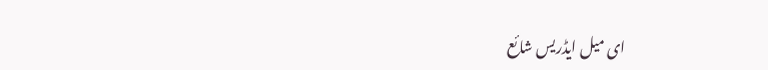ای میل ایڈریس شائع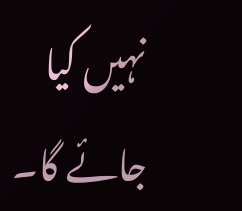نہیں کیا جائے گا۔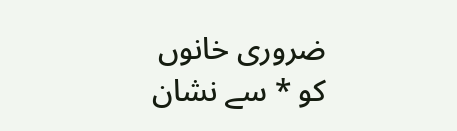ضروری خانوں کو * سے نشان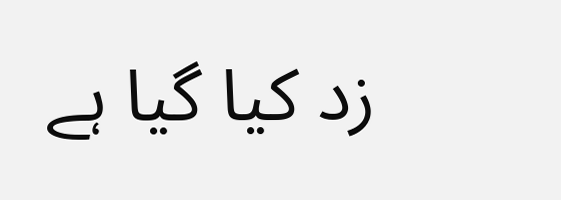زد کیا گیا ہے